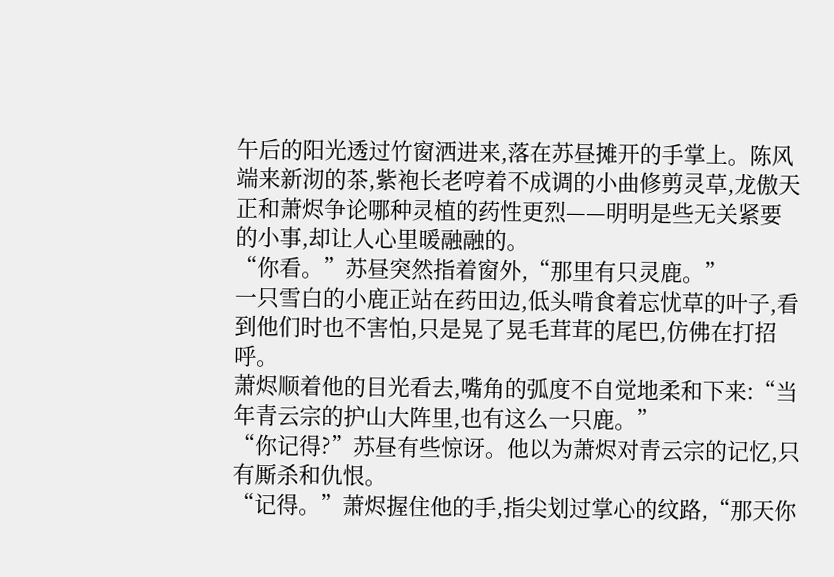午后的阳光透过竹窗洒进来,落在苏昼摊开的手掌上。陈风端来新沏的茶,紫袍长老哼着不成调的小曲修剪灵草,龙傲天正和萧烬争论哪种灵植的药性更烈——明明是些无关紧要的小事,却让人心里暖融融的。
“你看。”苏昼突然指着窗外,“那里有只灵鹿。”
一只雪白的小鹿正站在药田边,低头啃食着忘忧草的叶子,看到他们时也不害怕,只是晃了晃毛茸茸的尾巴,仿佛在打招呼。
萧烬顺着他的目光看去,嘴角的弧度不自觉地柔和下来:“当年青云宗的护山大阵里,也有这么一只鹿。”
“你记得?”苏昼有些惊讶。他以为萧烬对青云宗的记忆,只有厮杀和仇恨。
“记得。”萧烬握住他的手,指尖划过掌心的纹路,“那天你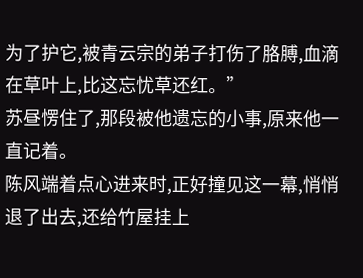为了护它,被青云宗的弟子打伤了胳膊,血滴在草叶上,比这忘忧草还红。”
苏昼愣住了,那段被他遗忘的小事,原来他一直记着。
陈风端着点心进来时,正好撞见这一幕,悄悄退了出去,还给竹屋挂上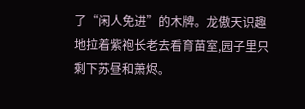了“闲人免进”的木牌。龙傲天识趣地拉着紫袍长老去看育苗室,园子里只剩下苏昼和萧烬。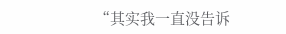“其实我一直没告诉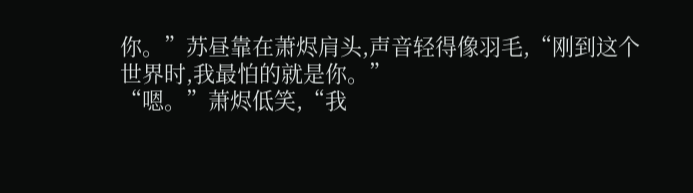你。”苏昼靠在萧烬肩头,声音轻得像羽毛,“刚到这个世界时,我最怕的就是你。”
“嗯。”萧烬低笑,“我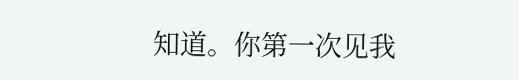知道。你第一次见我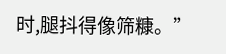时,腿抖得像筛糠。”